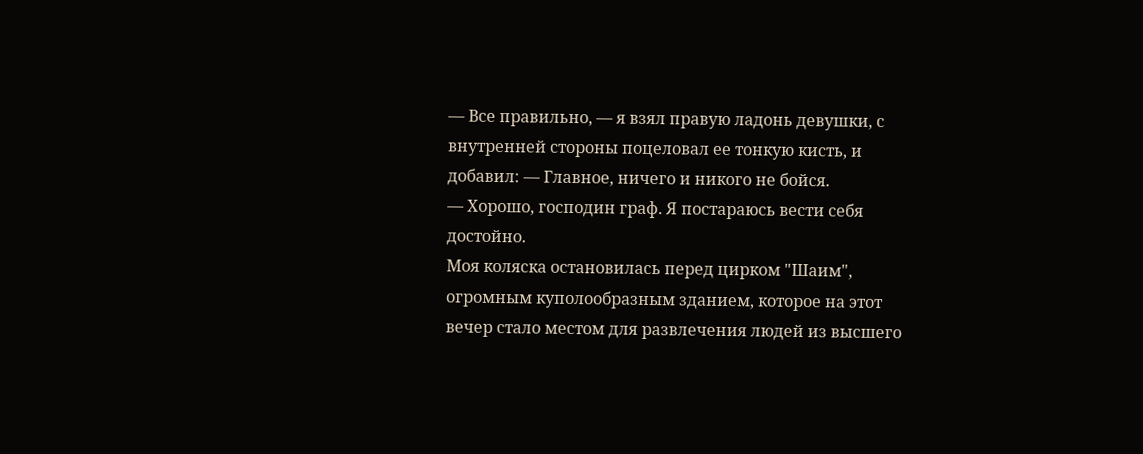— Все правильно, — я взял правую ладонь девушки, с внутренней стороны поцеловал ее тонкую кисть, и добавил: — Главное, ничего и никого не бойся.
— Хорошо, господин граф. Я постараюсь вести себя достойно.
Моя коляска остановилась перед цирком "Шаим", огромным куполообразным зданием, которое на этот вечер стало местом для развлечения людей из высшего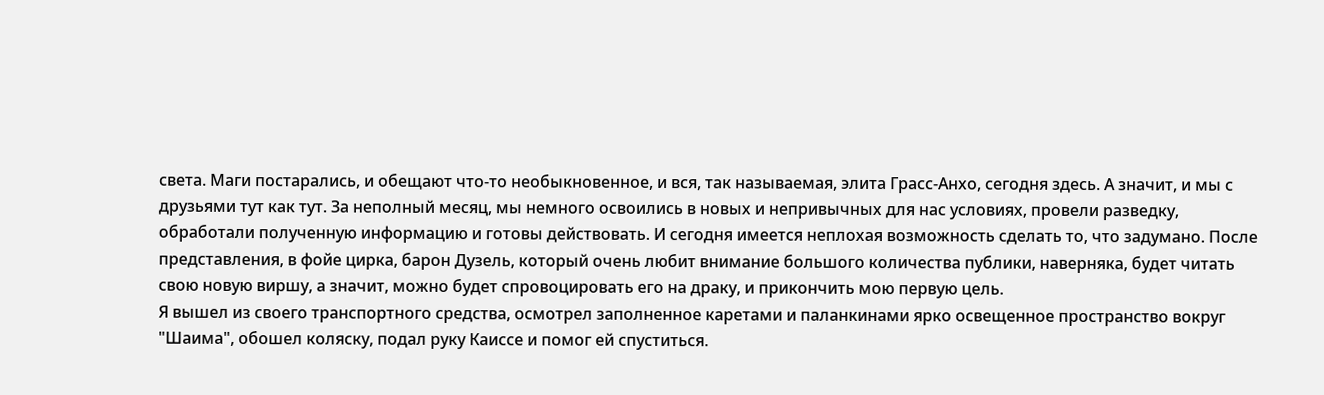света. Маги постарались, и обещают что-то необыкновенное, и вся, так называемая, элита Грасс-Анхо, сегодня здесь. А значит, и мы с друзьями тут как тут. За неполный месяц, мы немного освоились в новых и непривычных для нас условиях, провели разведку, обработали полученную информацию и готовы действовать. И сегодня имеется неплохая возможность сделать то, что задумано. После представления, в фойе цирка, барон Дузель, который очень любит внимание большого количества публики, наверняка, будет читать свою новую виршу, а значит, можно будет спровоцировать его на драку, и прикончить мою первую цель.
Я вышел из своего транспортного средства, осмотрел заполненное каретами и паланкинами ярко освещенное пространство вокруг "Шаима", обошел коляску, подал руку Каиссе и помог ей спуститься.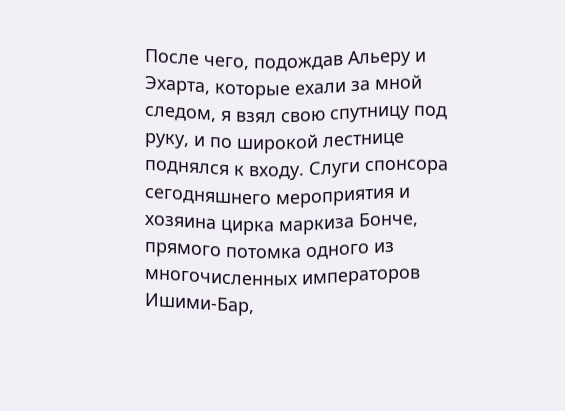После чего, подождав Альеру и Эхарта, которые ехали за мной следом, я взял свою спутницу под руку, и по широкой лестнице поднялся к входу. Слуги спонсора сегодняшнего мероприятия и хозяина цирка маркиза Бонче, прямого потомка одного из многочисленных императоров Ишими-Бар,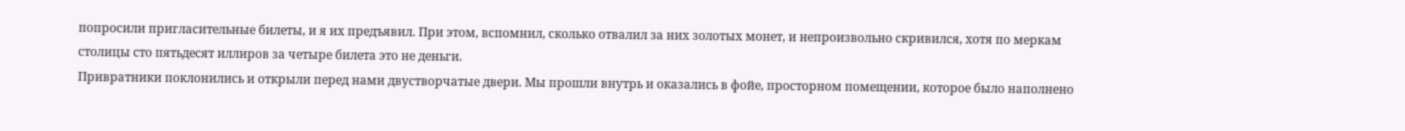попросили пригласительные билеты, и я их предъявил. При этом, вспомнил, сколько отвалил за них золотых монет, и непроизвольно скривился, хотя по меркам столицы сто пятьдесят иллиров за четыре билета это не деньги.
Привратники поклонились и открыли перед нами двустворчатые двери. Мы прошли внутрь и оказались в фойе, просторном помещении, которое было наполнено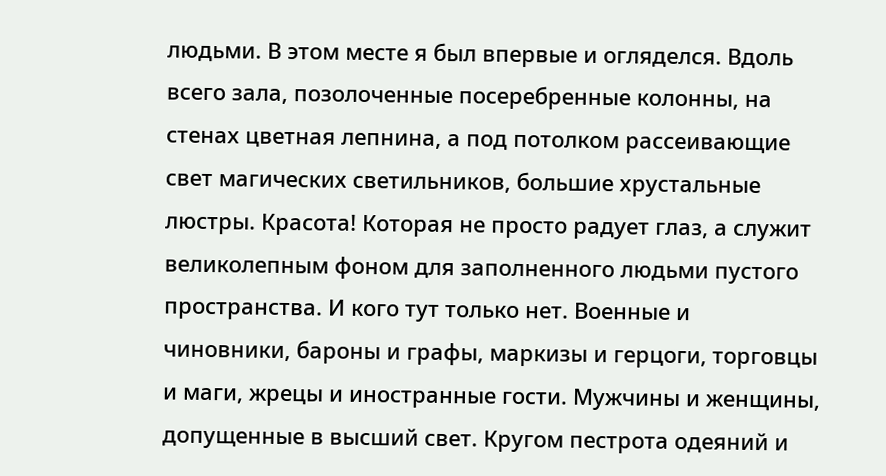людьми. В этом месте я был впервые и огляделся. Вдоль всего зала, позолоченные посеребренные колонны, на стенах цветная лепнина, а под потолком рассеивающие свет магических светильников, большие хрустальные люстры. Красота! Которая не просто радует глаз, а служит великолепным фоном для заполненного людьми пустого пространства. И кого тут только нет. Военные и чиновники, бароны и графы, маркизы и герцоги, торговцы и маги, жрецы и иностранные гости. Мужчины и женщины, допущенные в высший свет. Кругом пестрота одеяний и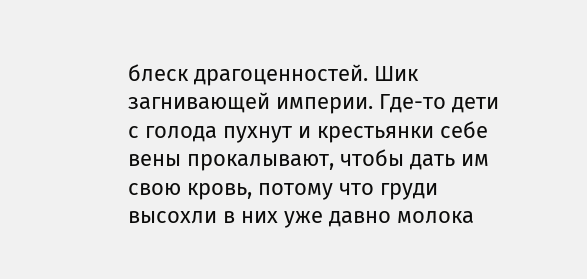блеск драгоценностей. Шик загнивающей империи. Где-то дети с голода пухнут и крестьянки себе вены прокалывают, чтобы дать им свою кровь, потому что груди высохли в них уже давно молока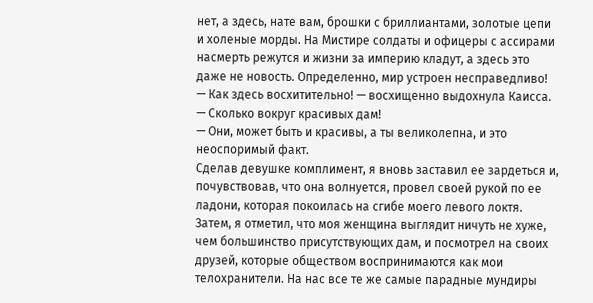нет, а здесь, нате вам, брошки с бриллиантами, золотые цепи и холеные морды. На Мистире солдаты и офицеры с ассирами насмерть режутся и жизни за империю кладут, а здесь это даже не новость. Определенно, мир устроен несправедливо!
— Как здесь восхитительно! — восхищенно выдохнула Каисса. — Сколько вокруг красивых дам!
— Они, может быть и красивы, а ты великолепна, и это неоспоримый факт.
Сделав девушке комплимент, я вновь заставил ее зардеться и, почувствовав, что она волнуется, провел своей рукой по ее ладони, которая покоилась на сгибе моего левого локтя. Затем, я отметил, что моя женщина выглядит ничуть не хуже, чем большинство присутствующих дам, и посмотрел на своих друзей, которые обществом воспринимаются как мои телохранители. На нас все те же самые парадные мундиры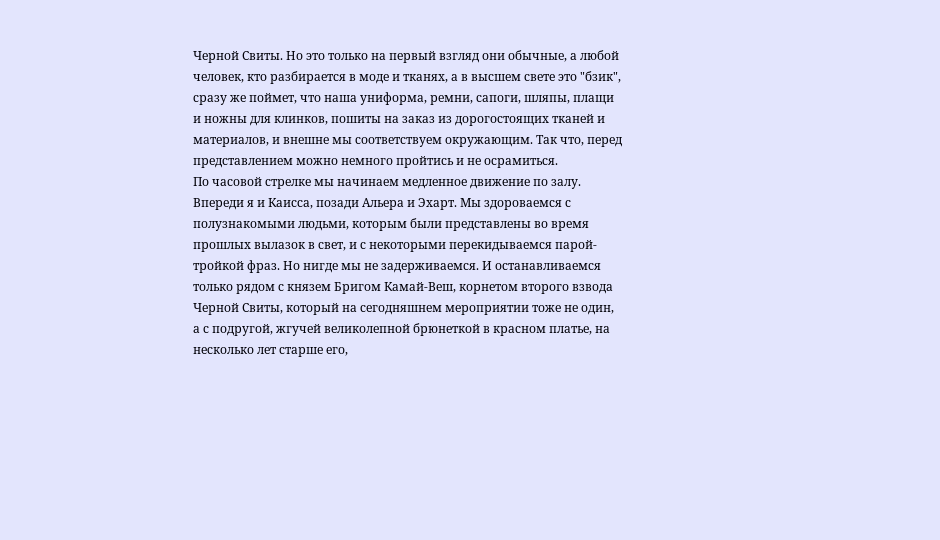Черной Свиты. Но это только на первый взгляд они обычные, а любой человек, кто разбирается в моде и тканях, а в высшем свете это "бзик", сразу же поймет, что наша униформа, ремни, сапоги, шляпы, плащи и ножны для клинков, пошиты на заказ из дорогостоящих тканей и материалов, и внешне мы соответствуем окружающим. Так что, перед представлением можно немного пройтись и не осрамиться.
По часовой стрелке мы начинаем медленное движение по залу. Впереди я и Каисса, позади Альера и Эхарт. Мы здороваемся с полузнакомыми людьми, которым были представлены во время прошлых вылазок в свет, и с некоторыми перекидываемся парой-тройкой фраз. Но нигде мы не задерживаемся. И останавливаемся только рядом с князем Бригом Камай-Веш, корнетом второго взвода Черной Свиты, который на сегодняшнем мероприятии тоже не один, а с подругой, жгучей великолепной брюнеткой в красном платье, на несколько лет старше его,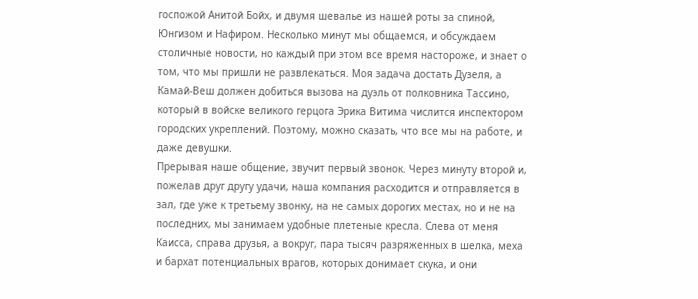госпожой Анитой Бойх, и двумя шевалье из нашей роты за спиной, Юнгизом и Нафиром. Несколько минут мы общаемся, и обсуждаем столичные новости, но каждый при этом все время настороже, и знает о том, что мы пришли не развлекаться. Моя задача достать Дузеля, а Камай-Веш должен добиться вызова на дуэль от полковника Тассино, который в войске великого герцога Эрика Витима числится инспектором городских укреплений. Поэтому, можно сказать, что все мы на работе, и даже девушки.
Прерывая наше общение, звучит первый звонок. Через минуту второй и, пожелав друг другу удачи, наша компания расходится и отправляется в зал, где уже к третьему звонку, на не самых дорогих местах, но и не на последних, мы занимаем удобные плетеные кресла. Слева от меня Каисса, справа друзья, а вокруг, пара тысяч разряженных в шелка, меха и бархат потенциальных врагов, которых донимает скука, и они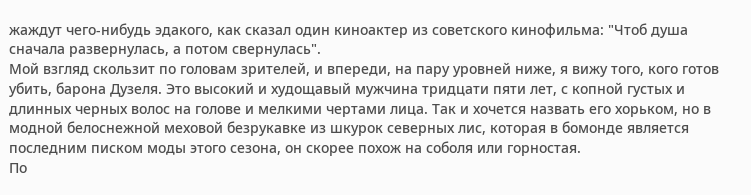жаждут чего-нибудь эдакого, как сказал один киноактер из советского кинофильма: "Чтоб душа сначала развернулась, а потом свернулась".
Мой взгляд скользит по головам зрителей, и впереди, на пару уровней ниже, я вижу того, кого готов убить, барона Дузеля. Это высокий и худощавый мужчина тридцати пяти лет, с копной густых и длинных черных волос на голове и мелкими чертами лица. Так и хочется назвать его хорьком, но в модной белоснежной меховой безрукавке из шкурок северных лис, которая в бомонде является последним писком моды этого сезона, он скорее похож на соболя или горностая.
По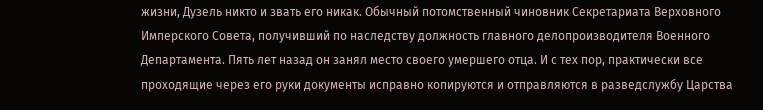жизни, Дузель никто и звать его никак. Обычный потомственный чиновник Секретариата Верховного Имперского Совета, получивший по наследству должность главного делопроизводителя Военного Департамента. Пять лет назад он занял место своего умершего отца. И с тех пор, практически все проходящие через его руки документы исправно копируются и отправляются в разведслужбу Царства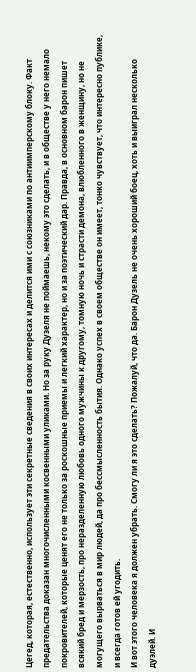Цегед, которая, естественно, использует эти секретные сведения в своих интересах и делится ими с союзниками по антиимперскому блоку. Факт предательства доказан многочисленными косвенными уликами. Но за руку Дузеля не поймаешь, некому это сделать, и в обществе у него немало покровителей, которые ценят его не только за роскошные приемы и легкий характер, но и за поэтический дар. Правда, в основном барон пишет всякий бред и мерзость, про неразделенную любовь одного мужчины к другому, томную ночь и страсти демона, влюбленного в женщину, но не могущего вырваться в мир людей, да про бессмысленность бытия. Однако успех в своем обществе он имеет, тонко чувствует, что интересно публике, и всегда готов ей угодить.
И вот этого человека я должен убрать. Смогу ли я это сделать? Пожалуй, что да. Барон Дузель не очень хороший боец, хоть и выиграл несколько дуэлей. И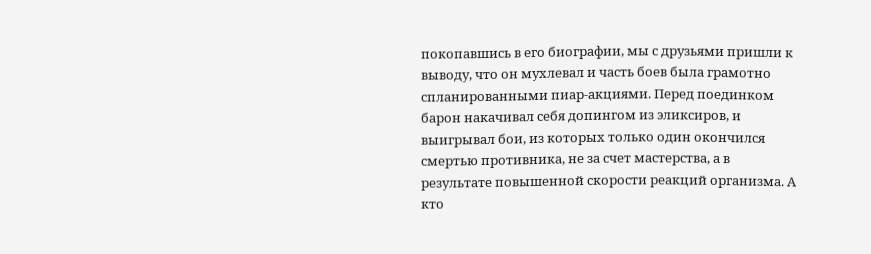покопавшись в его биографии, мы с друзьями пришли к выводу, что он мухлевал и часть боев была грамотно спланированными пиар-акциями. Перед поединком барон накачивал себя допингом из эликсиров, и выигрывал бои, из которых только один окончился смертью противника, не за счет мастерства, а в результате повышенной скорости реакций организма. А кто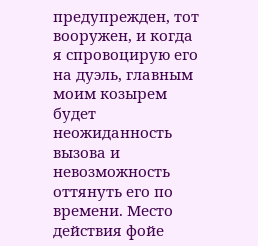предупрежден, тот вооружен, и когда я спровоцирую его на дуэль, главным моим козырем будет неожиданность вызова и невозможность оттянуть его по времени. Место действия фойе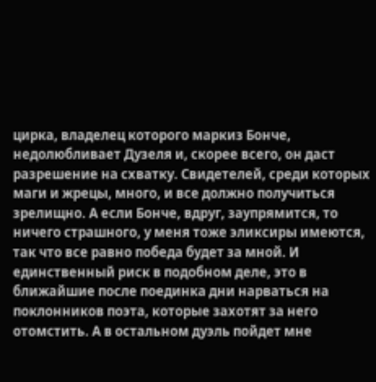цирка, владелец которого маркиз Бонче, недолюбливает Дузеля и, скорее всего, он даст разрешение на схватку. Свидетелей, среди которых маги и жрецы, много, и все должно получиться зрелищно. А если Бонче, вдруг, заупрямится, то ничего страшного, у меня тоже эликсиры имеются, так что все равно победа будет за мной. И единственный риск в подобном деле, это в ближайшие после поединка дни нарваться на поклонников поэта, которые захотят за него отомстить. А в остальном дуэль пойдет мне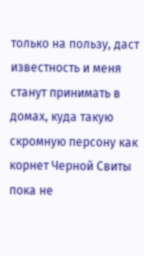только на пользу, даст известность и меня станут принимать в домах, куда такую скромную персону как корнет Черной Свиты пока не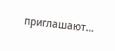приглашают…